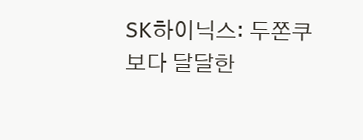SK하이닉스: 두쫀쿠보다 달달한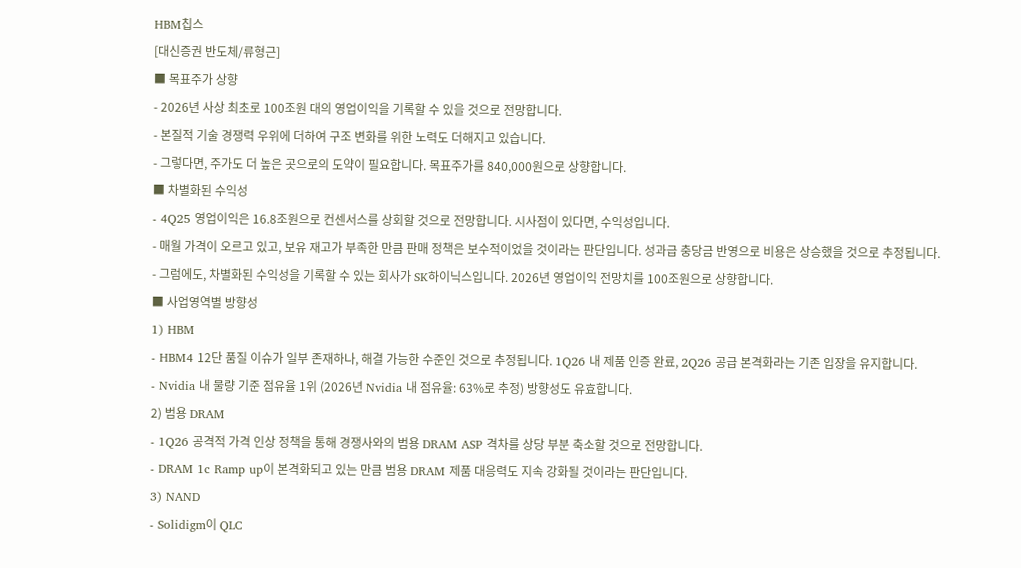HBM칩스
[대신증권 반도체/류형근]
■ 목표주가 상향
- 2026년 사상 최초로 100조원 대의 영업이익을 기록할 수 있을 것으로 전망합니다.
- 본질적 기술 경쟁력 우위에 더하여 구조 변화를 위한 노력도 더해지고 있습니다.
- 그렇다면, 주가도 더 높은 곳으로의 도약이 필요합니다. 목표주가를 840,000원으로 상향합니다.
■ 차별화된 수익성
- 4Q25 영업이익은 16.8조원으로 컨센서스를 상회할 것으로 전망합니다. 시사점이 있다면, 수익성입니다.
- 매월 가격이 오르고 있고, 보유 재고가 부족한 만큼 판매 정책은 보수적이었을 것이라는 판단입니다. 성과급 충당금 반영으로 비용은 상승했을 것으로 추정됩니다.
- 그럼에도, 차별화된 수익성을 기록할 수 있는 회사가 SK하이닉스입니다. 2026년 영업이익 전망치를 100조원으로 상향합니다.
■ 사업영역별 방향성
1) HBM
- HBM4 12단 품질 이슈가 일부 존재하나, 해결 가능한 수준인 것으로 추정됩니다. 1Q26 내 제품 인증 완료, 2Q26 공급 본격화라는 기존 입장을 유지합니다.
- Nvidia 내 물량 기준 점유율 1위 (2026년 Nvidia 내 점유율: 63%로 추정) 방향성도 유효합니다.
2) 범용 DRAM
- 1Q26 공격적 가격 인상 정책을 통해 경쟁사와의 범용 DRAM ASP 격차를 상당 부분 축소할 것으로 전망합니다.
- DRAM 1c Ramp up이 본격화되고 있는 만큼 범용 DRAM 제품 대응력도 지속 강화될 것이라는 판단입니다.
3) NAND
- Solidigm이 QLC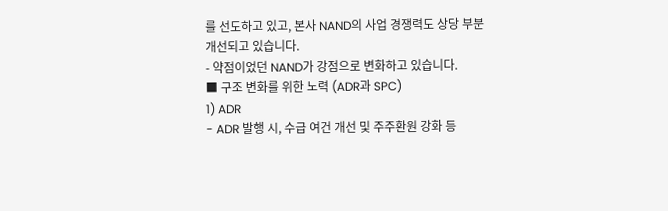를 선도하고 있고, 본사 NAND의 사업 경쟁력도 상당 부분 개선되고 있습니다.
- 약점이었던 NAND가 강점으로 변화하고 있습니다.
■ 구조 변화를 위한 노력 (ADR과 SPC)
1) ADR
- ADR 발행 시, 수급 여건 개선 및 주주환원 강화 등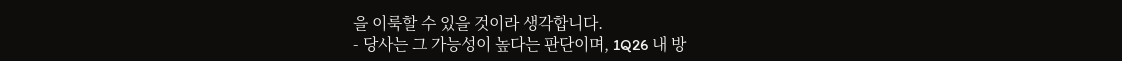을 이룩할 수 있을 것이라 생각합니다.
- 당사는 그 가능성이 높다는 판단이며, 1Q26 내 방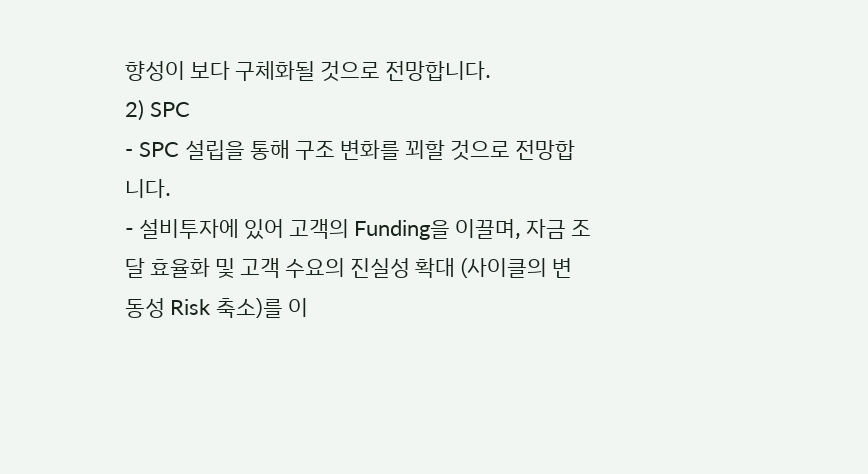향성이 보다 구체화될 것으로 전망합니다.
2) SPC
- SPC 설립을 통해 구조 변화를 꾀할 것으로 전망합니다.
- 설비투자에 있어 고객의 Funding을 이끌며, 자금 조달 효율화 및 고객 수요의 진실성 확대 (사이클의 변동성 Risk 축소)를 이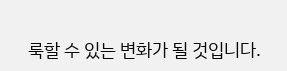룩할 수 있는 변화가 될 것입니다.